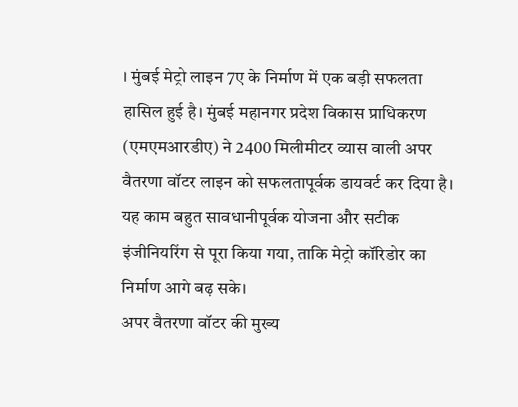। मुंबई मेट्रो लाइन 7ए के निर्माण में एक बड़ी सफलता हासिल हुई है। मुंबई महानगर प्रदेश विकास प्राधिकरण (एमएमआरडीए) ने 2400 मिलीमीटर व्यास वाली अपर वैतरणा वॉटर लाइन को सफलतापूर्वक डायवर्ट कर दिया है। यह काम बहुत सावधानीपूर्वक योजना और सटीक इंजीनियरिंग से पूरा किया गया, ताकि मेट्रो कॉरिडोर का निर्माण आगे बढ़ सके।
अपर वैतरणा वॉटर की मुख्य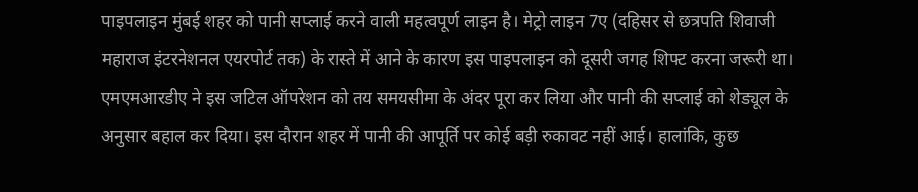पाइपलाइन मुंबई शहर को पानी सप्लाई करने वाली महत्वपूर्ण लाइन है। मेट्रो लाइन 7ए (दहिसर से छत्रपति शिवाजी महाराज इंटरनेशनल एयरपोर्ट तक) के रास्ते में आने के कारण इस पाइपलाइन को दूसरी जगह शिफ्ट करना जरूरी था। एमएमआरडीए ने इस जटिल ऑपरेशन को तय समयसीमा के अंदर पूरा कर लिया और पानी की सप्लाई को शेड्यूल के अनुसार बहाल कर दिया। इस दौरान शहर में पानी की आपूर्ति पर कोई बड़ी रुकावट नहीं आई। हालांकि, कुछ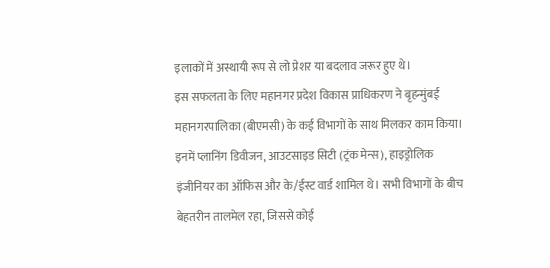इलाकों में अस्थायी रूप से लो प्रेशर या बदलाव जरूर हुए थे।
इस सफलता के लिए महानगर प्रदेश विकास प्राधिकरण ने बृहन्मुंबई महानगरपालिका (बीएमसी) के कई विभागों के साथ मिलकर काम किया। इनमें प्लानिंग डिवीजन, आउटसाइड सिटी (ट्रंक मेन्स), हाइड्रोलिक इंजीनियर का ऑफिस और के/ईस्ट वार्ड शामिल थे। सभी विभागों के बीच बेहतरीन तालमेल रहा, जिससे कोई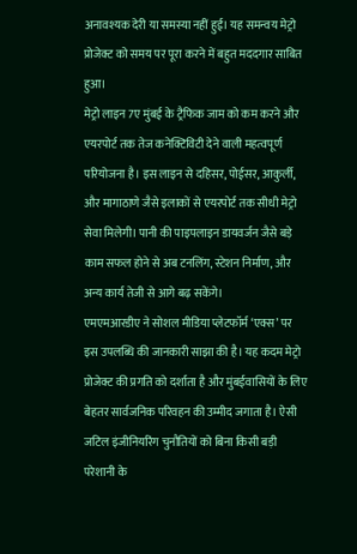अनावश्यक देरी या समस्या नहीं हुई। यह समन्वय मेट्रो प्रोजेक्ट को समय पर पूरा करने में बहुत मददगार साबित हुआ।
मेट्रो लाइन 7ए मुंबई के ट्रैफिक जाम को कम करने और एयरपोर्ट तक तेज कनेक्टिविटी देने वाली महत्वपूर्ण परियोजना है। इस लाइन से दहिसर, पोईसर, आकुर्ली, और मागाठाणे जैसे इलाकों से एयरपोर्ट तक सीधी मेट्रो सेवा मिलेगी। पानी की पाइपलाइन डायवर्जन जैसे बड़े काम सफल होने से अब टनलिंग, स्टेशन निर्माण, और अन्य कार्य तेजी से आगे बढ़ सकेंगे।
एमएमआरडीए ने सोशल मीडिया प्लेटफॉर्म ‘एक्स’ पर इस उपलब्धि की जानकारी साझा की है। यह कदम मेट्रो प्रोजेक्ट की प्रगति को दर्शाता है और मुंबईवासियों के लिए बेहतर सार्वजनिक परिवहन की उम्मीद जगाता है। ऐसी जटिल इंजीनियरिंग चुनौतियों को बिना किसी बड़ी परेशानी के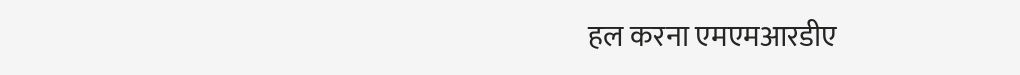हल करना एमएमआरडीए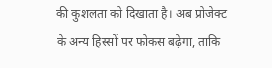की कुशलता को दिखाता है। अब प्रोजेक्ट के अन्य हिस्सों पर फोकस बढ़ेगा, ताकि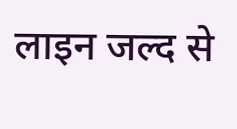लाइन जल्द से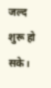जल्द शुरू हो सके।